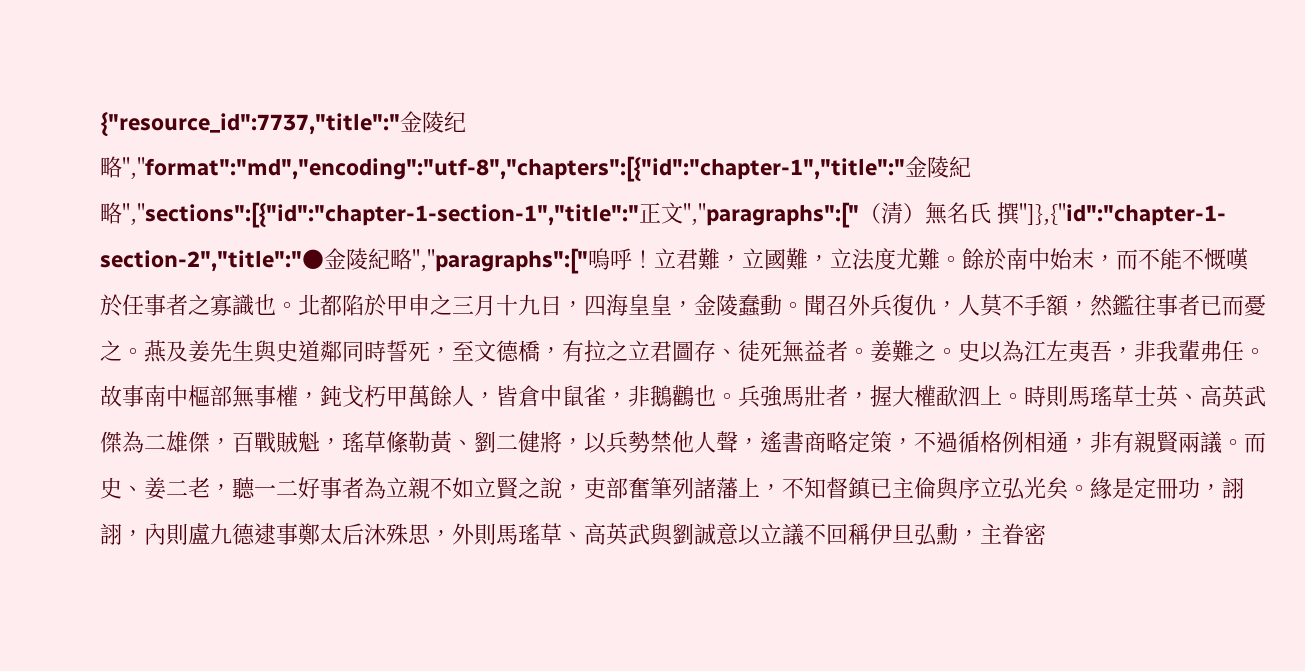{"resource_id":7737,"title":"金陵纪略","format":"md","encoding":"utf-8","chapters":[{"id":"chapter-1","title":"金陵紀略","sections":[{"id":"chapter-1-section-1","title":"正文","paragraphs":["（清）無名氏 撰"]},{"id":"chapter-1-section-2","title":"●金陵紀略","paragraphs":["嗚呼！立君難，立國難，立法度尤難。餘於南中始末，而不能不慨嘆於任事者之寡識也。北都陷於甲申之三月十九日，四海皇皇，金陵蠢動。聞召外兵復仇，人莫不手額，然鑑往事者已而憂之。燕及姜先生與史道鄰同時誓死，至文德橋，有拉之立君圖存、徒死無益者。姜難之。史以為江左夷吾，非我輩弗任。故事南中樞部無事權，鈍戈朽甲萬餘人，皆倉中鼠雀，非鵝鸛也。兵強馬壯者，握大權歃泗上。時則馬瑤草士英、高英武傑為二雄傑，百戰賊魁，瑤草絛勒黃、劉二健將，以兵勢禁他人聲，遙書商略定策，不過循格例相通，非有親賢兩議。而史、姜二老，聽一二好事者為立親不如立賢之說，吏部奮筆列諸藩上，不知督鎮已主倫與序立弘光矣。緣是定冊功，詡詡，內則盧九德逮事鄭太后沐殊思，外則馬瑤草、高英武與劉誠意以立議不回稱伊旦弘勳，主眷密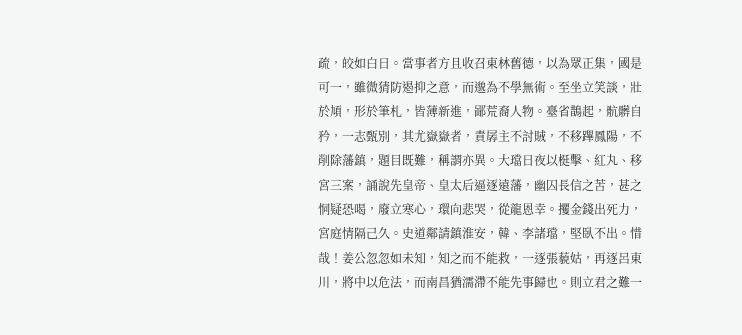疏，皎如白日。當事者方且收召東林舊德，以為眾正集，國是可一，雖微猜防遏抑之意，而邈為不學無術。至坐立笑談，壯於頄，形於筆札，皆薄新進，鄙荒裔人物。臺省鵲起，骯髒自矜，一志甄別，其尤嶽嶽者，責孱主不討賊，不移蹕鳳陽，不削除藩鎮，題目既難，稱謂亦異。大璫日夜以梃擊、紅丸、移宮三案，誦說先皇帝、皇太后逼逐遠藩，幽囚長信之苦，甚之恫疑恐喝，廢立寒心，環向悲哭，從龍恩幸。攫金錢出死力，宮庭情隔己久。史道鄰請鎮淮安，韓、李諸璫，堅臥不出。惜哉！姜公忽忽如未知，知之而不能救，一逐張藐姑，再逐呂東川，將中以危法，而南昌猶濡滯不能先事歸也。則立君之難一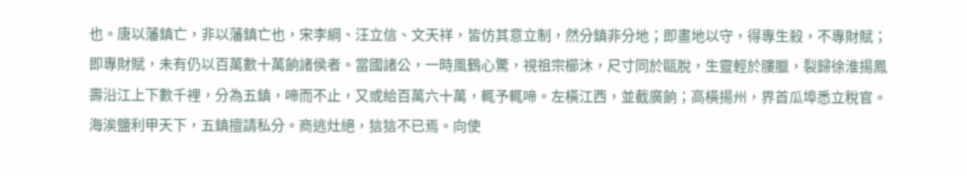也。唐以藩鎮亡，非以藩鎮亡也，宋李綱、汪立信、文天祥，皆仿其意立制，然分鎮非分地；即畫地以守，得專生殺，不專財賦；即專財賦，未有仍以百萬數十萬餉諸侯者。當國諸公，一時風鶴心驚，視祖宗櫛沐，尺寸同於甌脫，生靈輕於膢臘，裂歸徐淮揚鳳壽沿江上下數千裡，分為五鎮，啼而不止，又或給百萬六十萬，輒予輒啼。左橫江西，並截廣餉；高橫揚州，界首瓜埠悉立稅官。海涘鹽利甲天下，五鎮擅請私分。商逃灶絕，狺狺不已焉。向使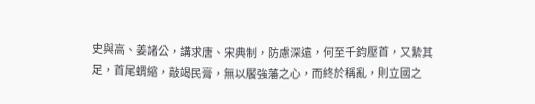史與高、姜諸公，講求唐、宋典制，防慮深遠，何至千鈞壓首，又縶其足，首尾蝟縮，敲竭民膏，無以饜強藩之心，而終於稱亂，則立國之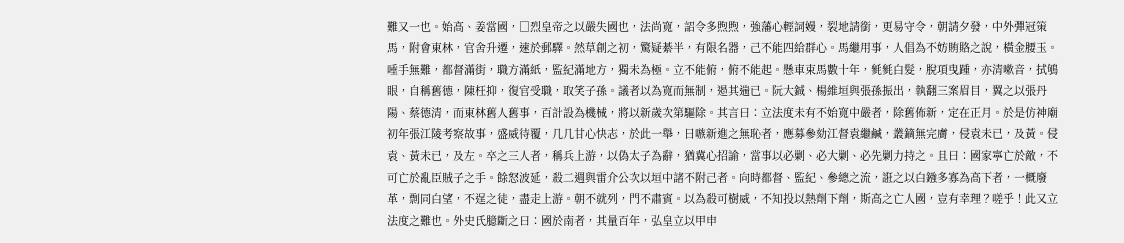難又一也。始高、姜當國，□烈皇帝之以嚴失國也，法尚寬，詔令多煦煦，強藩心輕詞嫚，裂地請銜，更易守令，朝請夕發，中外彈冠策馬，附會東林，官舍升遷，速於郵驛。然草創之初，驚疑綦半，有限名器，己不能四給群心。馬繼用事，人倡為不妨賄賂之說，橫金腰玉。唾手無難，都督滿街，職方滿紙，監紀滿地方，獨未為極。立不能俯，俯不能起。懸車束馬數十年，毿毿白髮，脫項曳踵，亦清嗽音，拭鴝眼，自稱舊德，陳枉抑，復官受職，取笑子孫。議者以為寬而無制，遏其遄已。阮大鋮、楊維垣與張孫振出，執翻三案眉目，翼之以張丹陽、蔡德清，而東林舊人舊事，百計設為機械，將以新歲次第驅除。其言曰：立法度未有不始寬中嚴者，除舊佈新，定在正月。於是仿神廟初年張江陵考察故事，盛威待覆，几几甘心快志，於此一舉，日嗾新進之無恥者，應募參劾江督袁繼鹹，叢鏑無完膚，侵袁未已，及黃。侵袁、黃未已，及左。卒之三人者，稱兵上游，以偽太子為辭，猶冀心招諭，當事以必剿、必大剿、必先剿力持之。且曰：國家寧亡於敵，不可亡於亂臣賊子之手。餘怒波延，殺二週與雷介公次以垣中諸不附己者。向時都督、監紀、參總之流，誑之以白鏹多寡為高下者，一概廢革，剽同白望，不逞之徒，盡走上游。朝不就列，門不肅賓。以為殺可樹威，不知投以熱劑下劑，斯高之亡人國，豈有幸理？嗟乎！此又立法度之難也。外史氏臆斷之曰：國於南者，其量百年，弘皇立以甲申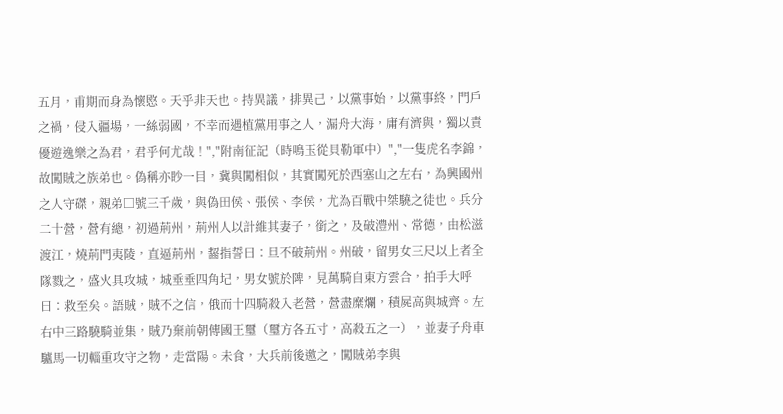五月，甫期而身為懷愍。天乎非天也。持異議，排異己，以黨事始，以黨事終，門戶之禍，侵入疆場，一絲弱國，不幸而遇植黨用事之人，漏舟大海，庸有濟與，獨以責優遊逸樂之為君，君乎何尤哉！","附南征記（時鳴玉從貝勒軍中）","一隻虎名李錦，故闖賊之族弟也。偽稱亦眇一目，冀與闖相似，其實闖死於西塞山之左右，為興國州之人守磔，親弟□號三千歲，與偽田侯、張侯、李侯，尤為百戰中桀驍之徒也。兵分二十營，營有總，初過荊州，荊州人以計維其妻子，銜之，及破澧州、常德，由松滋渡江，燒荊門夷陵，直逼荊州，齧指誓曰：旦不破荊州。州破，留男女三尺以上者全隊戮之，盛火具攻城，城垂垂四角圮，男女號於陴，見萬騎自東方雲合，拍手大呼曰：救至矣。語賊，賊不之信，俄而十四騎殺入老營，營盡糜爛，積屍高與城齊。左右中三路驍騎並集，賊乃棄前朝傳國王璽（璽方各五寸，高殺五之一），並妻子舟車驢馬一切輜重攻守之物，走當陽。未食，大兵前後邀之，闖賊弟李與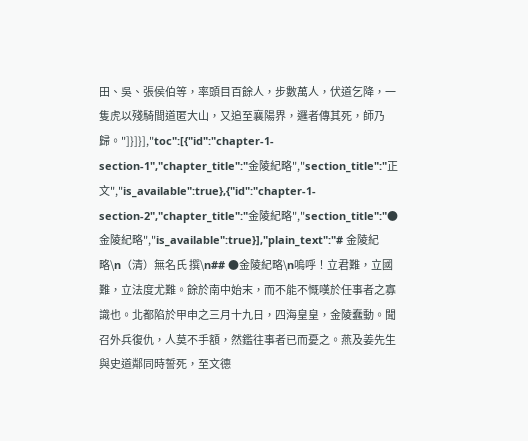田、吳、張侯伯等，率頭目百餘人，步數萬人，伏道乞降，一隻虎以殘騎間道匿大山，又追至襄陽界，邏者傳其死，師乃歸。"]}]}],"toc":[{"id":"chapter-1-section-1","chapter_title":"金陵紀略","section_title":"正文","is_available":true},{"id":"chapter-1-section-2","chapter_title":"金陵紀略","section_title":"●金陵紀略","is_available":true}],"plain_text":"# 金陵紀略\n（清）無名氏 撰\n## ●金陵紀略\n嗚呼！立君難，立國難，立法度尤難。餘於南中始末，而不能不慨嘆於任事者之寡識也。北都陷於甲申之三月十九日，四海皇皇，金陵蠢動。聞召外兵復仇，人莫不手額，然鑑往事者已而憂之。燕及姜先生與史道鄰同時誓死，至文德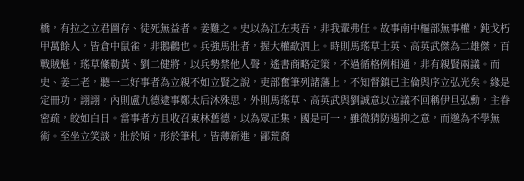橋，有拉之立君圖存、徒死無益者。姜難之。史以為江左夷吾，非我輩弗任。故事南中樞部無事權，鈍戈朽甲萬餘人，皆倉中鼠雀，非鵝鸛也。兵強馬壯者，握大權歃泗上。時則馬瑤草士英、高英武傑為二雄傑，百戰賊魁，瑤草絛勒黃、劉二健將，以兵勢禁他人聲，遙書商略定策，不過循格例相通，非有親賢兩議。而史、姜二老，聽一二好事者為立親不如立賢之說，吏部奮筆列諸藩上，不知督鎮已主倫與序立弘光矣。緣是定冊功，詡詡，內則盧九德逮事鄭太后沐殊思，外則馬瑤草、高英武與劉誠意以立議不回稱伊旦弘勳，主眷密疏，皎如白日。當事者方且收召東林舊德，以為眾正集，國是可一，雖微猜防遏抑之意，而邈為不學無術。至坐立笑談，壯於頄，形於筆札，皆薄新進，鄙荒裔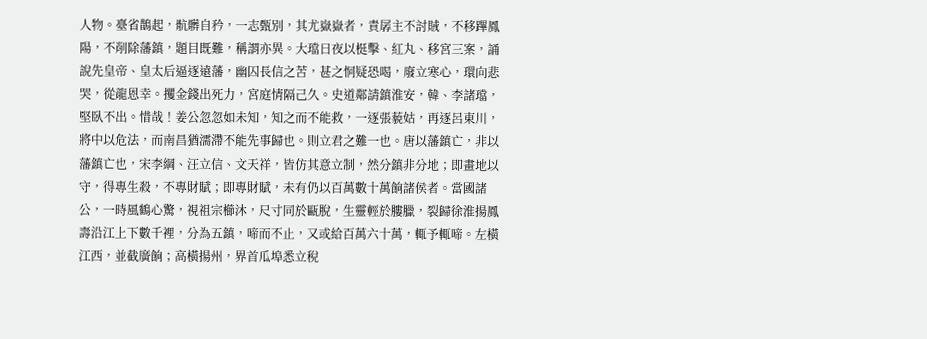人物。臺省鵲起，骯髒自矜，一志甄別，其尤嶽嶽者，責孱主不討賊，不移蹕鳳陽，不削除藩鎮，題目既難，稱謂亦異。大璫日夜以梃擊、紅丸、移宮三案，誦說先皇帝、皇太后逼逐遠藩，幽囚長信之苦，甚之恫疑恐喝，廢立寒心，環向悲哭，從龍恩幸。攫金錢出死力，宮庭情隔己久。史道鄰請鎮淮安，韓、李諸璫，堅臥不出。惜哉！姜公忽忽如未知，知之而不能救，一逐張藐姑，再逐呂東川，將中以危法，而南昌猶濡滯不能先事歸也。則立君之難一也。唐以藩鎮亡，非以藩鎮亡也，宋李綱、汪立信、文天祥，皆仿其意立制，然分鎮非分地；即畫地以守，得專生殺，不專財賦；即專財賦，未有仍以百萬數十萬餉諸侯者。當國諸公，一時風鶴心驚，視祖宗櫛沐，尺寸同於甌脫，生靈輕於膢臘，裂歸徐淮揚鳳壽沿江上下數千裡，分為五鎮，啼而不止，又或給百萬六十萬，輒予輒啼。左橫江西，並截廣餉；高橫揚州，界首瓜埠悉立稅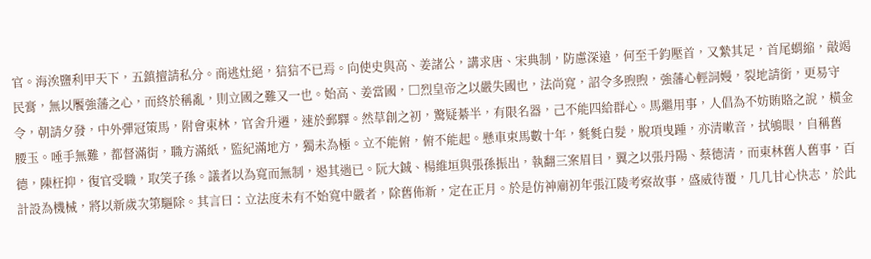官。海涘鹽利甲天下，五鎮擅請私分。商逃灶絕，狺狺不已焉。向使史與高、姜諸公，講求唐、宋典制，防慮深遠，何至千鈞壓首，又縶其足，首尾蝟縮，敲竭民膏，無以饜強藩之心，而終於稱亂，則立國之難又一也。始高、姜當國，□烈皇帝之以嚴失國也，法尚寬，詔令多煦煦，強藩心輕詞嫚，裂地請銜，更易守令，朝請夕發，中外彈冠策馬，附會東林，官舍升遷，速於郵驛。然草創之初，驚疑綦半，有限名器，己不能四給群心。馬繼用事，人倡為不妨賄賂之說，橫金腰玉。唾手無難，都督滿街，職方滿紙，監紀滿地方，獨未為極。立不能俯，俯不能起。懸車束馬數十年，毿毿白髮，脫項曳踵，亦清嗽音，拭鴝眼，自稱舊德，陳枉抑，復官受職，取笑子孫。議者以為寬而無制，遏其遄已。阮大鋮、楊維垣與張孫振出，執翻三案眉目，翼之以張丹陽、蔡德清，而東林舊人舊事，百計設為機械，將以新歲次第驅除。其言曰：立法度未有不始寬中嚴者，除舊佈新，定在正月。於是仿神廟初年張江陵考察故事，盛威待覆，几几甘心快志，於此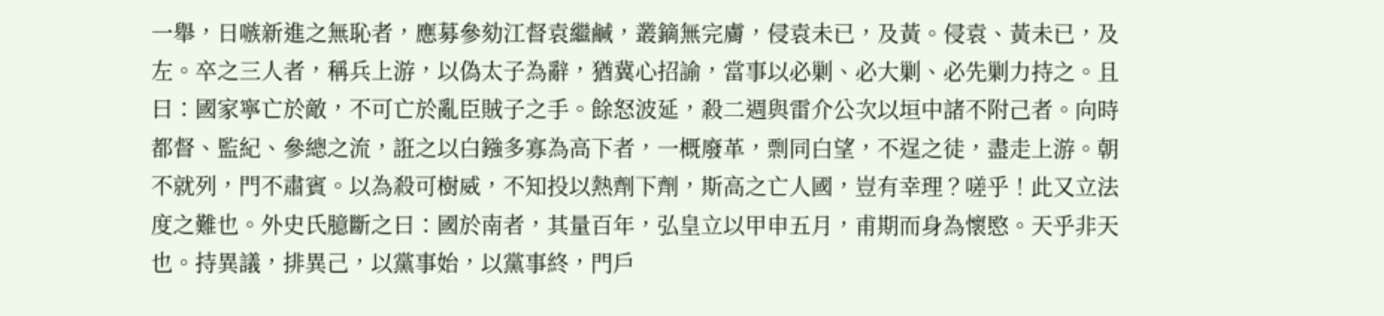一舉，日嗾新進之無恥者，應募參劾江督袁繼鹹，叢鏑無完膚，侵袁未已，及黃。侵袁、黃未已，及左。卒之三人者，稱兵上游，以偽太子為辭，猶冀心招諭，當事以必剿、必大剿、必先剿力持之。且曰：國家寧亡於敵，不可亡於亂臣賊子之手。餘怒波延，殺二週與雷介公次以垣中諸不附己者。向時都督、監紀、參總之流，誑之以白鏹多寡為高下者，一概廢革，剽同白望，不逞之徒，盡走上游。朝不就列，門不肅賓。以為殺可樹威，不知投以熱劑下劑，斯高之亡人國，豈有幸理？嗟乎！此又立法度之難也。外史氏臆斷之曰：國於南者，其量百年，弘皇立以甲申五月，甫期而身為懷愍。天乎非天也。持異議，排異己，以黨事始，以黨事終，門戶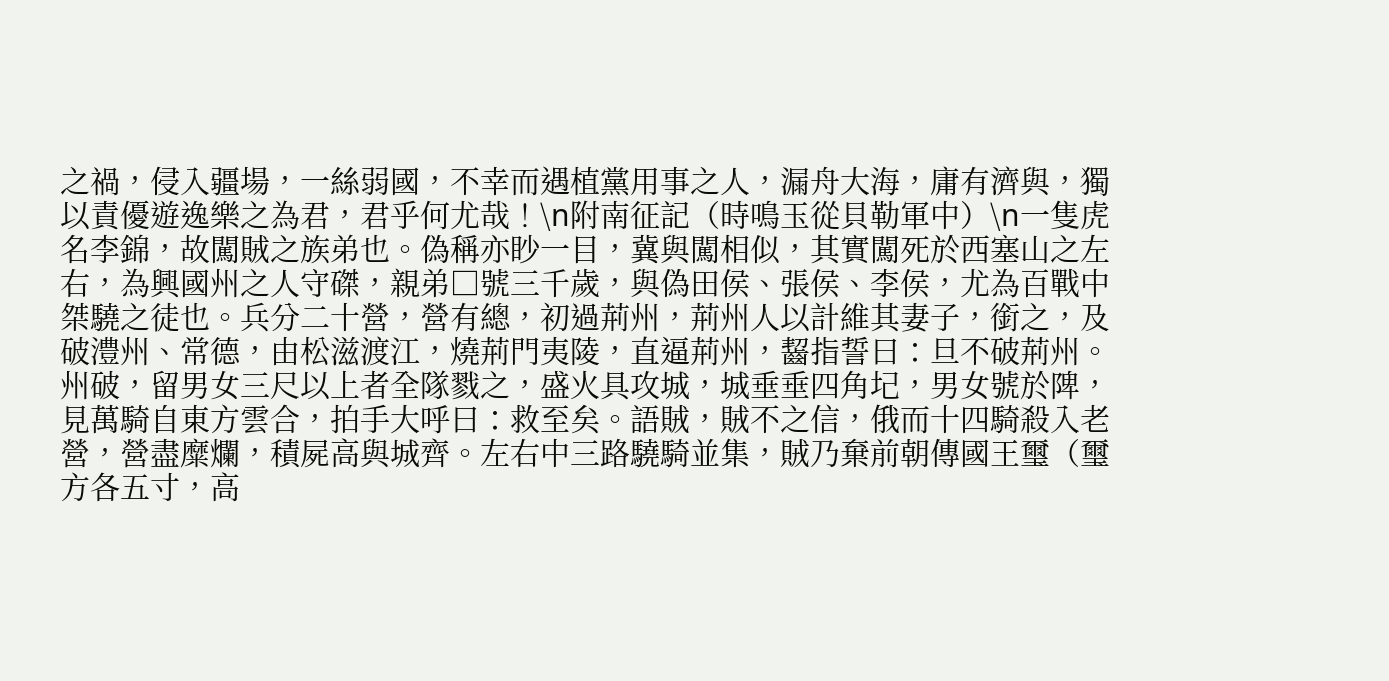之禍，侵入疆場，一絲弱國，不幸而遇植黨用事之人，漏舟大海，庸有濟與，獨以責優遊逸樂之為君，君乎何尤哉！\n附南征記（時鳴玉從貝勒軍中）\n一隻虎名李錦，故闖賊之族弟也。偽稱亦眇一目，冀與闖相似，其實闖死於西塞山之左右，為興國州之人守磔，親弟□號三千歲，與偽田侯、張侯、李侯，尤為百戰中桀驍之徒也。兵分二十營，營有總，初過荊州，荊州人以計維其妻子，銜之，及破澧州、常德，由松滋渡江，燒荊門夷陵，直逼荊州，齧指誓曰：旦不破荊州。州破，留男女三尺以上者全隊戮之，盛火具攻城，城垂垂四角圮，男女號於陴，見萬騎自東方雲合，拍手大呼曰：救至矣。語賊，賊不之信，俄而十四騎殺入老營，營盡糜爛，積屍高與城齊。左右中三路驍騎並集，賊乃棄前朝傳國王璽（璽方各五寸，高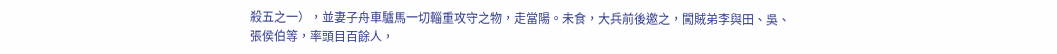殺五之一），並妻子舟車驢馬一切輜重攻守之物，走當陽。未食，大兵前後邀之，闖賊弟李與田、吳、張侯伯等，率頭目百餘人，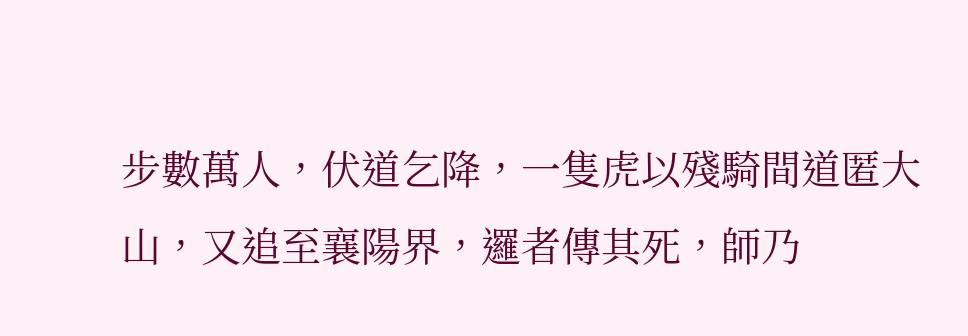步數萬人，伏道乞降，一隻虎以殘騎間道匿大山，又追至襄陽界，邏者傳其死，師乃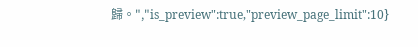歸。","is_preview":true,"preview_page_limit":10}